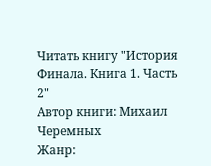Читать книгу "История Финала. Книга 1. Часть 2"
Автор книги: Михаил Черемных
Жанр: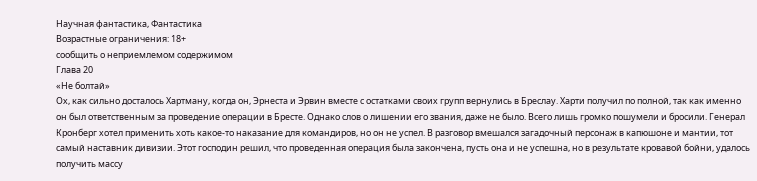Научная фантастика, Фантастика
Возрастные ограничения: 18+
сообщить о неприемлемом содержимом
Глава 20
«Не болтай»
Ох, как сильно досталось Хартману, когда он, Эрнеста и Эрвин вместе с остатками своих групп вернулись в Бреслау. Харти получил по полной, так как именно он был ответственным за проведение операции в Бресте. Однако слов о лишении его звания, даже не было. Всего лишь громко пошумели и бросили. Генерал Кронберг хотел применить хоть какое-то наказание для командиров, но он не успел. В разговор вмешался загадочный персонаж в капюшоне и мантии, тот самый наставник дивизии. Этот господин решил, что проведенная операция была закончена, пусть она и не успешна, но в результате кровавой бойни, удалось получить массу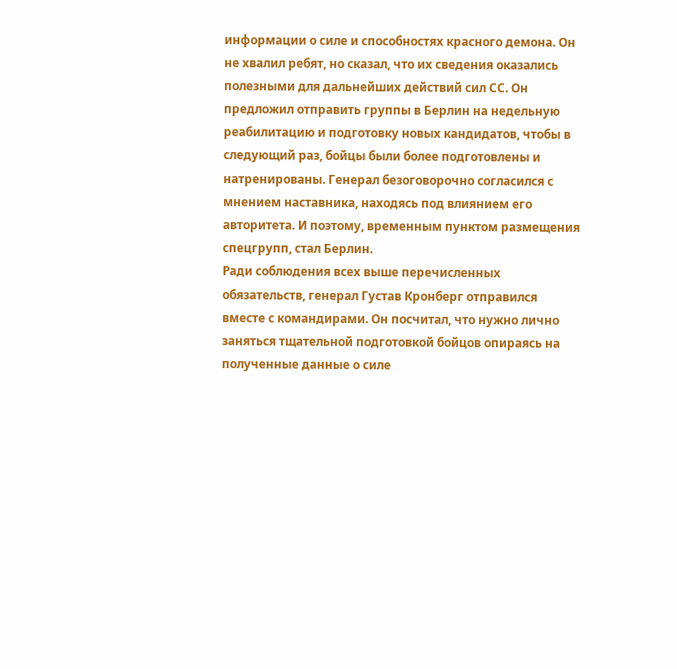информации о силе и способностях красного демона. Он не хвалил ребят, но сказал, что их сведения оказались полезными для дальнейших действий сил СС. Он предложил отправить группы в Берлин на недельную реабилитацию и подготовку новых кандидатов, чтобы в следующий раз, бойцы были более подготовлены и натренированы. Генерал безоговорочно согласился с мнением наставника, находясь под влиянием его авторитета. И поэтому, временным пунктом размещения спецгрупп, стал Берлин.
Ради соблюдения всех выше перечисленных обязательств, генерал Густав Кронберг отправился вместе с командирами. Он посчитал, что нужно лично заняться тщательной подготовкой бойцов опираясь на полученные данные о силе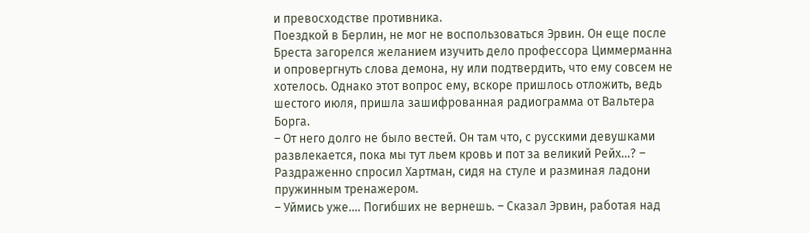и превосходстве противника.
Поездкой в Берлин, не мог не воспользоваться Эрвин. Он еще после Бреста загорелся желанием изучить дело профессора Циммерманна и опровергнуть слова демона, ну или подтвердить, что ему совсем не хотелось. Однако этот вопрос ему, вскоре пришлось отложить, ведь шестого июля, пришла зашифрованная радиограмма от Вальтера Борга.
– От него долго не было вестей. Он там что, с русскими девушками развлекается, пока мы тут льем кровь и пот за великий Рейх…? – Раздраженно спросил Хартман, сидя на стуле и разминая ладони пружинным тренажером.
– Уймись уже…. Погибших не вернешь. – Сказал Эрвин, работая над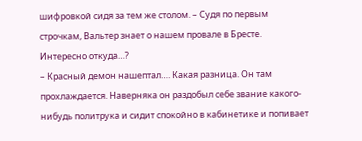шифровкой сидя за тем же столом. – Судя по первым строчкам, Вальтер знает о нашем провале в Бресте. Интересно откуда…?
– Красный демон нашептал…. Какая разница. Он там прохлаждается. Наверняка он раздобыл себе звание какого-нибудь политрука и сидит спокойно в кабинетике и попивает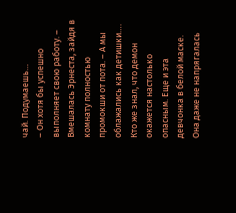чай. Подумаешь…
– Он хотя бы успешно выполняет свою работу. – Вмешалась Эрнеста, зайдя в комнату полностью промокши от пота. – А мы облажались как детишки…. Кто же знал, что демон окажется настолько опасным. Еще и эта девчонка в белой маске. Она даже не напрягалась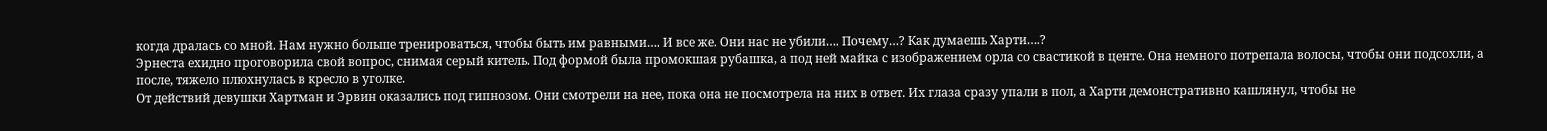когда дралась со мной. Нам нужно больше тренироваться, чтобы быть им равными…. И все же. Они нас не убили…. Почему…? Как думаешь Харти….?
Эрнеста ехидно проговорила свой вопрос, снимая серый китель. Под формой была промокшая рубашка, а под ней майка с изображением орла со свастикой в центе. Она немного потрепала волосы, чтобы они подсохли, а после, тяжело плюхнулась в кресло в уголке.
От действий девушки Хартман и Эрвин оказались под гипнозом. Они смотрели на нее, пока она не посмотрела на них в ответ. Их глаза сразу упали в пол, а Харти демонстративно кашлянул, чтобы не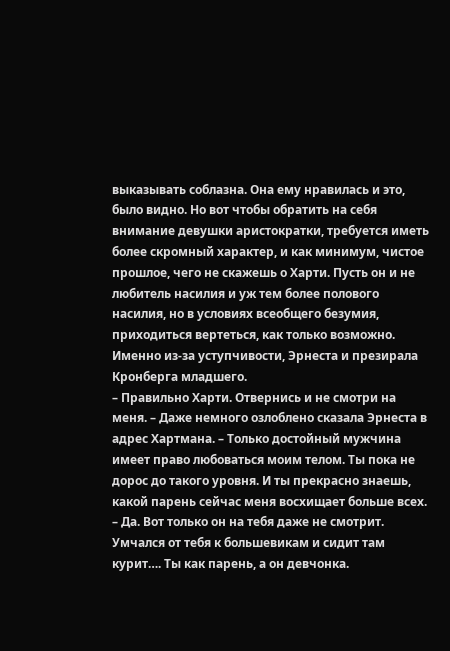выказывать соблазна. Она ему нравилась и это, было видно. Но вот чтобы обратить на себя внимание девушки аристократки, требуется иметь более скромный характер, и как минимум, чистое прошлое, чего не скажешь о Харти. Пусть он и не любитель насилия и уж тем более полового насилия, но в условиях всеобщего безумия, приходиться вертеться, как только возможно. Именно из-за уступчивости, Эрнеста и презирала Кронберга младшего.
– Правильно Харти. Отвернись и не смотри на меня. – Даже немного озлоблено сказала Эрнеста в адрес Хартмана. – Только достойный мужчина имеет право любоваться моим телом. Ты пока не дорос до такого уровня. И ты прекрасно знаешь, какой парень сейчас меня восхищает больше всех.
– Да. Вот только он на тебя даже не смотрит. Умчался от тебя к большевикам и сидит там курит…. Ты как парень, а он девчонка.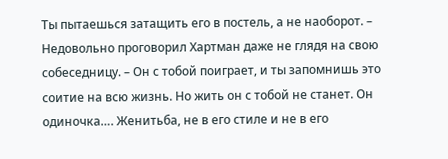Ты пытаешься затащить его в постель, а не наоборот. – Недовольно проговорил Хартман даже не глядя на свою собеседницу. – Он с тобой поиграет, и ты запомнишь это соитие на всю жизнь. Но жить он с тобой не станет. Он одиночка…. Женитьба, не в его стиле и не в его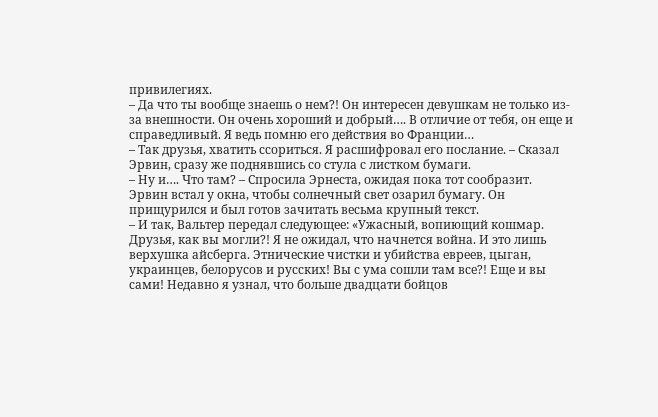привилегиях.
– Да что ты вообще знаешь о нем?! Он интересен девушкам не только из-за внешности. Он очень хороший и добрый…. В отличие от тебя, он еще и справедливый. Я ведь помню его действия во Франции…
– Так друзья, хватить ссориться. Я расшифровал его послание. – Сказал Эрвин, сразу же поднявшись со стула с листком бумаги.
– Ну и…. Что там? – Спросила Эрнеста, ожидая пока тот сообразит.
Эрвин встал у окна, чтобы солнечный свет озарил бумагу. Он прищурился и был готов зачитать весьма крупный текст.
– И так, Вальтер передал следующее: «Ужасный, вопиющий кошмар. Друзья, как вы могли?! Я не ожидал, что начнется война. И это лишь верхушка айсберга. Этнические чистки и убийства евреев, цыган, украинцев, белорусов и русских! Вы с ума сошли там все?! Еще и вы сами! Недавно я узнал, что больше двадцати бойцов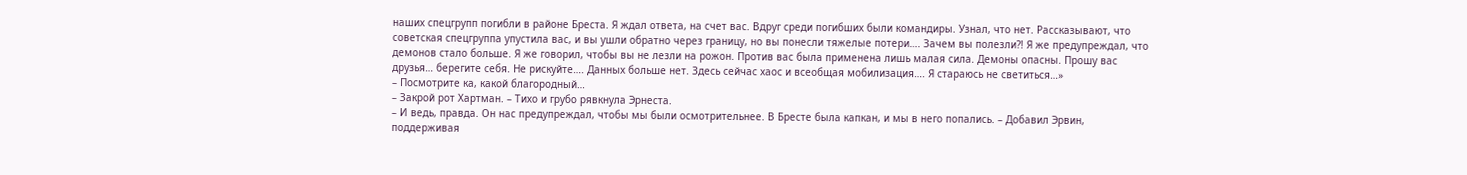наших спецгрупп погибли в районе Бреста. Я ждал ответа, на счет вас. Вдруг среди погибших были командиры. Узнал, что нет. Рассказывают, что советская спецгруппа упустила вас, и вы ушли обратно через границу, но вы понесли тяжелые потери…. Зачем вы полезли?! Я же предупреждал, что демонов стало больше. Я же говорил, чтобы вы не лезли на рожон. Против вас была применена лишь малая сила. Демоны опасны. Прошу вас друзья… берегите себя. Не рискуйте…. Данных больше нет. Здесь сейчас хаос и всеобщая мобилизация…. Я стараюсь не светиться…»
– Посмотрите ка, какой благородный…
– Закрой рот Хартман. – Тихо и грубо рявкнула Эрнеста.
– И ведь, правда. Он нас предупреждал, чтобы мы были осмотрительнее. В Бресте была капкан, и мы в него попались. – Добавил Эрвин, поддерживая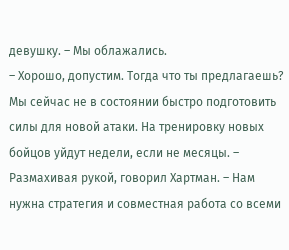девушку. – Мы облажались.
– Хорошо, допустим. Тогда что ты предлагаешь? Мы сейчас не в состоянии быстро подготовить силы для новой атаки. На тренировку новых бойцов уйдут недели, если не месяцы. – Размахивая рукой, говорил Хартман. – Нам нужна стратегия и совместная работа со всеми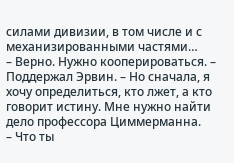силами дивизии, в том числе и с механизированными частями…
– Верно. Нужно кооперироваться. – Поддержал Эрвин. – Но сначала, я хочу определиться, кто лжет, а кто говорит истину. Мне нужно найти дело профессора Циммерманна.
– Что ты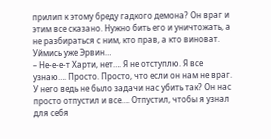прилип к этому бреду гадкого демона? Он враг и этим все сказано. Нужно бить его и уничтожать, а не разбираться с ним, кто прав, а кто виноват. Уймись уже Эрвин…
– Не-е-е-т Харти, нет…. Я не отступлю. Я все узнаю…. Просто. Просто, что если он нам не враг. У него ведь не было задачи нас убить так? Он нас просто отпустил и все…. Отпустил, чтобы я узнал для себя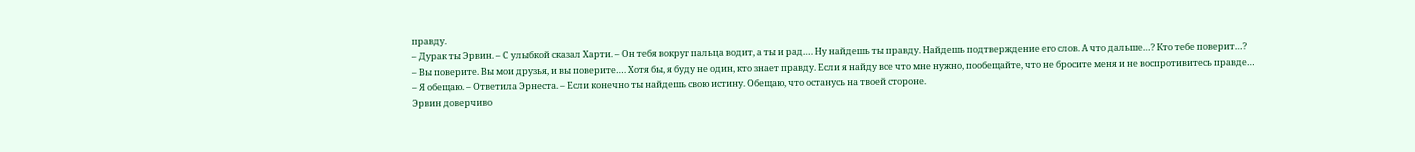правду.
– Дурак ты Эрвин. – С улыбкой сказал Харти. – Он тебя вокруг пальца водит, а ты и рад…. Ну найдешь ты правду. Найдешь подтверждение его слов. А что дальше…? Кто тебе поверит…?
– Вы поверите. Вы мои друзья, и вы поверите…. Хотя бы, я буду не один, кто знает правду. Если я найду все что мне нужно, пообещайте, что не бросите меня и не воспротивитесь правде…
– Я обещаю. – Ответила Эрнеста. – Если конечно ты найдешь свою истину. Обещаю, что останусь на твоей стороне.
Эрвин доверчиво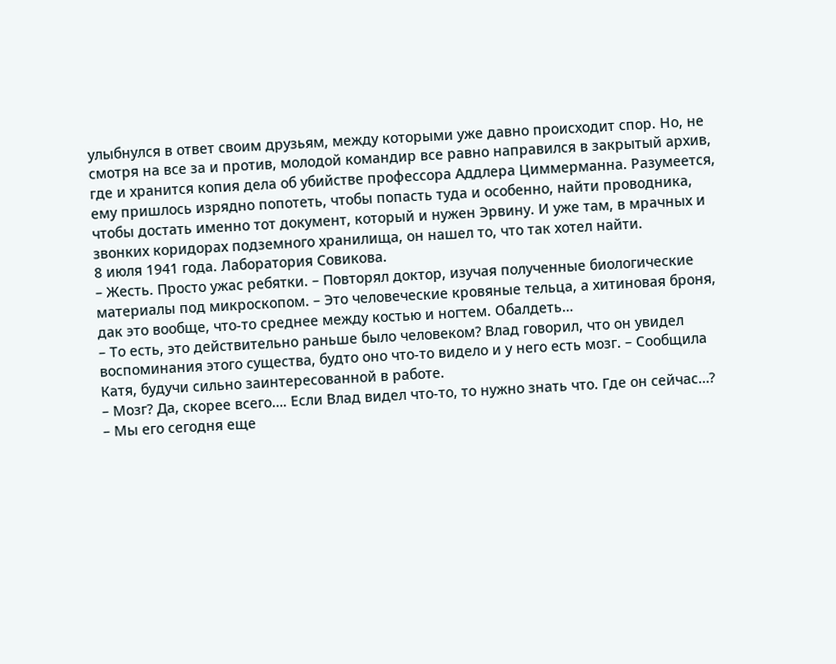улыбнулся в ответ своим друзьям, между которыми уже давно происходит спор. Но, не смотря на все за и против, молодой командир все равно направился в закрытый архив, где и хранится копия дела об убийстве профессора Аддлера Циммерманна. Разумеется, ему пришлось изрядно попотеть, чтобы попасть туда и особенно, найти проводника, чтобы достать именно тот документ, который и нужен Эрвину. И уже там, в мрачных и звонких коридорах подземного хранилища, он нашел то, что так хотел найти.
8 июля 1941 года. Лаборатория Совикова.
– Жесть. Просто ужас ребятки. – Повторял доктор, изучая полученные биологические материалы под микроскопом. – Это человеческие кровяные тельца, а хитиновая броня, дак это вообще, что-то среднее между костью и ногтем. Обалдеть…
– То есть, это действительно раньше было человеком? Влад говорил, что он увидел воспоминания этого существа, будто оно что-то видело и у него есть мозг. – Сообщила Катя, будучи сильно заинтересованной в работе.
– Мозг? Да, скорее всего…. Если Влад видел что-то, то нужно знать что. Где он сейчас…?
– Мы его сегодня еще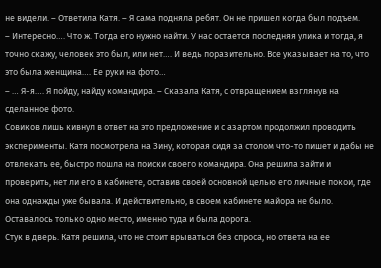не видели. – Ответила Катя. – Я сама подняла ребят. Он не пришел когда был подъем.
– Интересно…. Что ж. Тогда его нужно найти. У нас остается последняя улика и тогда, я точно скажу, человек это был, или нет…. И ведь поразительно. Все указывает на то, что это была женщина…. Ее руки на фото…
– … Я-я…. Я пойду, найду командира. – Сказала Катя, с отвращением взглянув на сделанное фото.
Совиков лишь кивнул в ответ на это предложение и с азартом продолжил проводить эксперименты. Катя посмотрела на Зину, которая сидя за столом что-то пишет и дабы не отвлекать ее, быстро пошла на поиски своего командира. Она решила зайти и проверить, нет ли его в кабинете, оставив своей основной целью его личные покои, где она однажды уже бывала. И действительно, в своем кабинете майора не было. Оставалось только одно место, именно туда и была дорога.
Стук в дверь. Катя решила, что не стоит врываться без спроса, но ответа на ее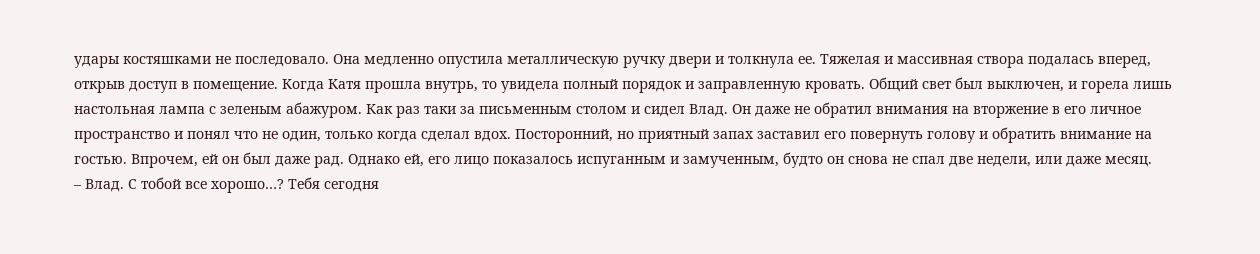удары костяшками не последовало. Она медленно опустила металлическую ручку двери и толкнула ее. Тяжелая и массивная створа подалась вперед, открыв доступ в помещение. Когда Катя прошла внутрь, то увидела полный порядок и заправленную кровать. Общий свет был выключен, и горела лишь настольная лампа с зеленым абажуром. Как раз таки за письменным столом и сидел Влад. Он даже не обратил внимания на вторжение в его личное пространство и понял что не один, только когда сделал вдох. Посторонний, но приятный запах заставил его повернуть голову и обратить внимание на гостью. Впрочем, ей он был даже рад. Однако ей, его лицо показалось испуганным и замученным, будто он снова не спал две недели, или даже месяц.
– Влад. С тобой все хорошо…? Тебя сегодня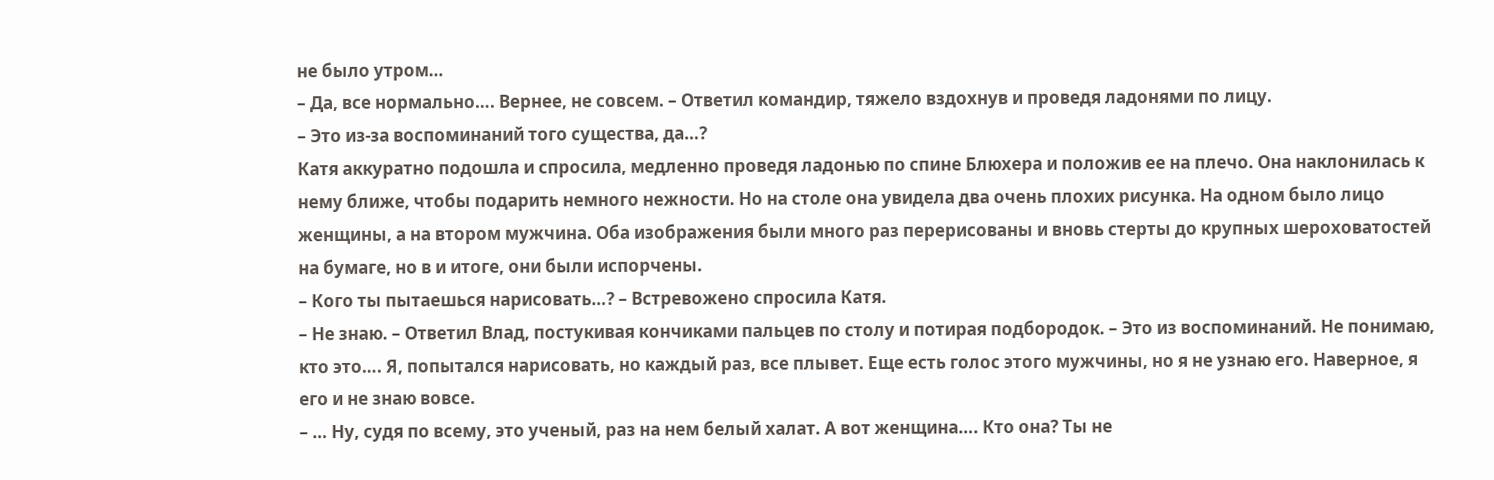не было утром…
– Да, все нормально…. Вернее, не совсем. – Ответил командир, тяжело вздохнув и проведя ладонями по лицу.
– Это из-за воспоминаний того существа, да…?
Катя аккуратно подошла и спросила, медленно проведя ладонью по спине Блюхера и положив ее на плечо. Она наклонилась к нему ближе, чтобы подарить немного нежности. Но на столе она увидела два очень плохих рисунка. На одном было лицо женщины, а на втором мужчина. Оба изображения были много раз перерисованы и вновь стерты до крупных шероховатостей на бумаге, но в и итоге, они были испорчены.
– Кого ты пытаешься нарисовать…? – Встревожено спросила Катя.
– Не знаю. – Ответил Влад, постукивая кончиками пальцев по столу и потирая подбородок. – Это из воспоминаний. Не понимаю, кто это…. Я, попытался нарисовать, но каждый раз, все плывет. Еще есть голос этого мужчины, но я не узнаю его. Наверное, я его и не знаю вовсе.
– … Ну, судя по всему, это ученый, раз на нем белый халат. А вот женщина…. Кто она? Ты не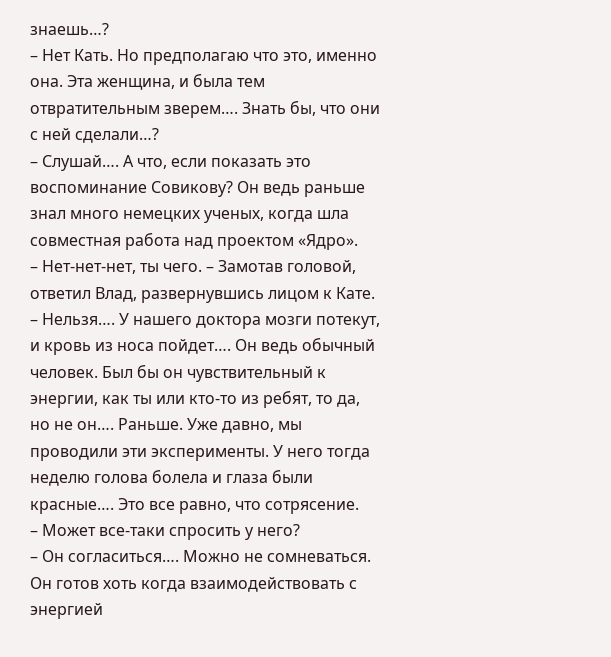знаешь…?
– Нет Кать. Но предполагаю что это, именно она. Эта женщина, и была тем отвратительным зверем…. Знать бы, что они с ней сделали…?
– Слушай…. А что, если показать это воспоминание Совикову? Он ведь раньше знал много немецких ученых, когда шла совместная работа над проектом «Ядро».
– Нет-нет-нет, ты чего. – Замотав головой, ответил Влад, развернувшись лицом к Кате. – Нельзя…. У нашего доктора мозги потекут, и кровь из носа пойдет…. Он ведь обычный человек. Был бы он чувствительный к энергии, как ты или кто-то из ребят, то да, но не он…. Раньше. Уже давно, мы проводили эти эксперименты. У него тогда неделю голова болела и глаза были красные…. Это все равно, что сотрясение.
– Может все-таки спросить у него?
– Он согласиться…. Можно не сомневаться. Он готов хоть когда взаимодействовать с энергией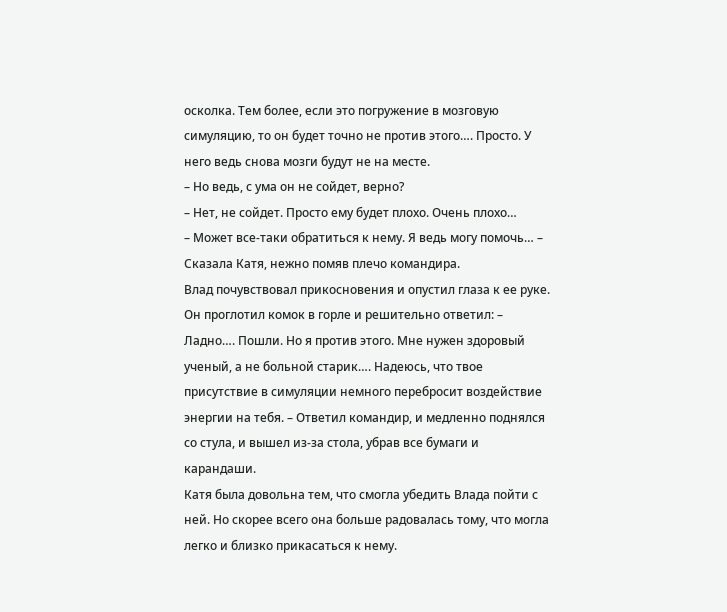осколка. Тем более, если это погружение в мозговую симуляцию, то он будет точно не против этого…. Просто. У него ведь снова мозги будут не на месте.
– Но ведь, с ума он не сойдет, верно?
– Нет, не сойдет. Просто ему будет плохо. Очень плохо…
– Может все-таки обратиться к нему. Я ведь могу помочь… – Сказала Катя, нежно помяв плечо командира.
Влад почувствовал прикосновения и опустил глаза к ее руке. Он проглотил комок в горле и решительно ответил: – Ладно…. Пошли. Но я против этого. Мне нужен здоровый ученый, а не больной старик…. Надеюсь, что твое присутствие в симуляции немного перебросит воздействие энергии на тебя. – Ответил командир, и медленно поднялся со стула, и вышел из-за стола, убрав все бумаги и карандаши.
Катя была довольна тем, что смогла убедить Влада пойти с ней. Но скорее всего она больше радовалась тому, что могла легко и близко прикасаться к нему.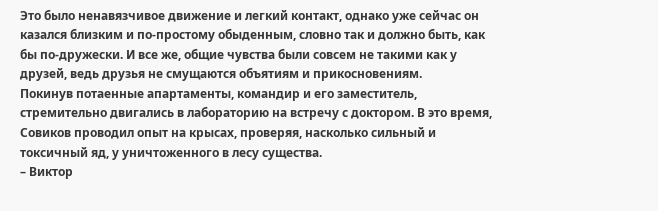Это было ненавязчивое движение и легкий контакт, однако уже сейчас он казался близким и по-простому обыденным, словно так и должно быть, как бы по-дружески. И все же, общие чувства были совсем не такими как у друзей, ведь друзья не смущаются объятиям и прикосновениям.
Покинув потаенные апартаменты, командир и его заместитель, стремительно двигались в лабораторию на встречу с доктором. В это время, Совиков проводил опыт на крысах, проверяя, насколько сильный и токсичный яд, у уничтоженного в лесу существа.
– Виктор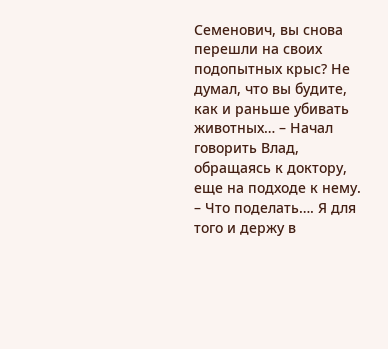Семенович, вы снова перешли на своих подопытных крыс? Не думал, что вы будите, как и раньше убивать животных… – Начал говорить Влад, обращаясь к доктору, еще на подходе к нему.
– Что поделать…. Я для того и держу в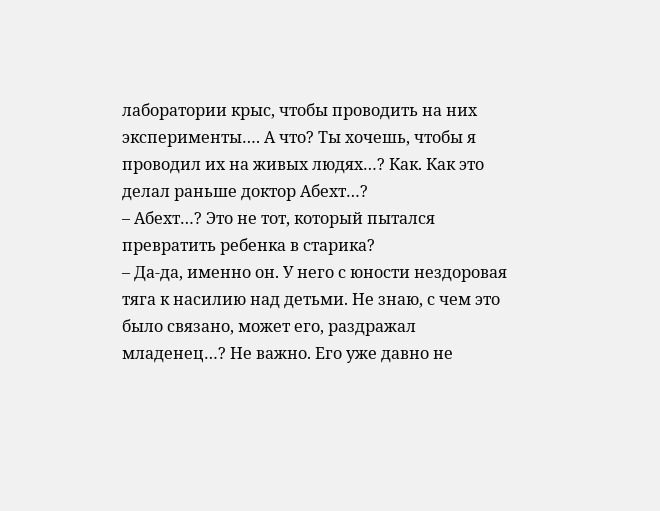лаборатории крыс, чтобы проводить на них эксперименты…. А что? Ты хочешь, чтобы я проводил их на живых людях…? Как. Как это делал раньше доктор Абехт…?
– Абехт…? Это не тот, который пытался превратить ребенка в старика?
– Да-да, именно он. У него с юности нездоровая тяга к насилию над детьми. Не знаю, с чем это было связано, может его, раздражал младенец…? Не важно. Его уже давно не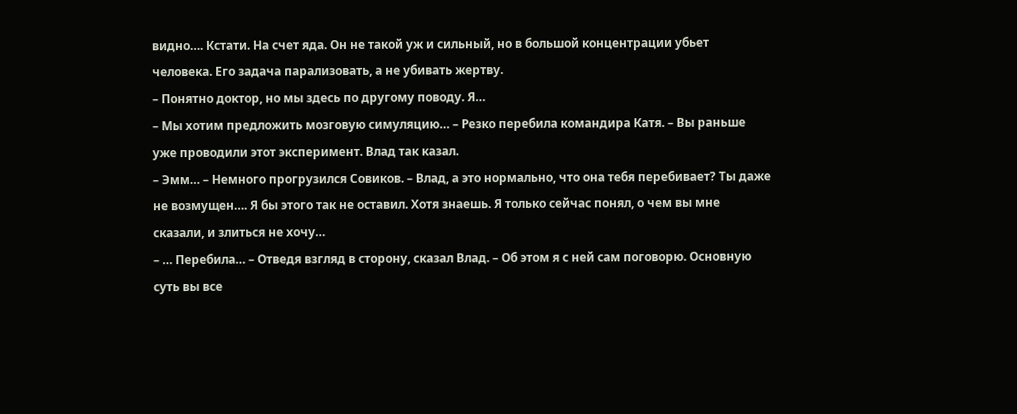видно…. Кстати. На счет яда. Он не такой уж и сильный, но в большой концентрации убьет человека. Его задача парализовать, а не убивать жертву.
– Понятно доктор, но мы здесь по другому поводу. Я…
– Мы хотим предложить мозговую симуляцию… – Резко перебила командира Катя. – Вы раньше уже проводили этот эксперимент. Влад так казал.
– Эмм… – Немного прогрузился Совиков. – Влад, а это нормально, что она тебя перебивает? Ты даже не возмущен…. Я бы этого так не оставил. Хотя знаешь. Я только сейчас понял, о чем вы мне сказали, и злиться не хочу…
– … Перебила… – Отведя взгляд в сторону, сказал Влад. – Об этом я с ней сам поговорю. Основную суть вы все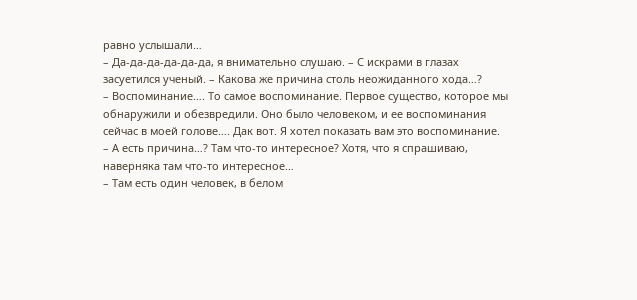равно услышали…
– Да-да-да-да-да-да, я внимательно слушаю. – С искрами в глазах засуетился ученый. – Какова же причина столь неожиданного хода…?
– Воспоминание…. То самое воспоминание. Первое существо, которое мы обнаружили и обезвредили. Оно было человеком, и ее воспоминания сейчас в моей голове…. Дак вот. Я хотел показать вам это воспоминание.
– А есть причина…? Там что-то интересное? Хотя, что я спрашиваю, наверняка там что-то интересное…
– Там есть один человек, в белом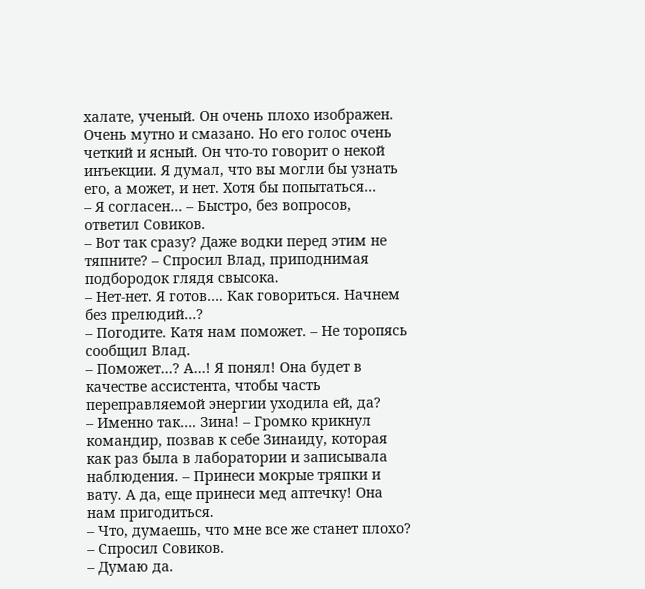халате, ученый. Он очень плохо изображен. Очень мутно и смазано. Но его голос очень четкий и ясный. Он что-то говорит о некой инъекции. Я думал, что вы могли бы узнать его, а может, и нет. Хотя бы попытаться…
– Я согласен… – Быстро, без вопросов, ответил Совиков.
– Вот так сразу? Даже водки перед этим не тяпните? – Спросил Влад, приподнимая подбородок глядя свысока.
– Нет-нет. Я готов…. Как говориться. Начнем без прелюдий…?
– Погодите. Катя нам поможет. – Не торопясь сообщил Влад.
– Поможет…? А…! Я понял! Она будет в качестве ассистента, чтобы часть переправляемой энергии уходила ей, да?
– Именно так…. Зина! – Громко крикнул командир, позвав к себе Зинаиду, которая как раз была в лаборатории и записывала наблюдения. – Принеси мокрые тряпки и вату. А да, еще принеси мед аптечку! Она нам пригодиться.
– Что, думаешь, что мне все же станет плохо? – Спросил Совиков.
– Думаю да.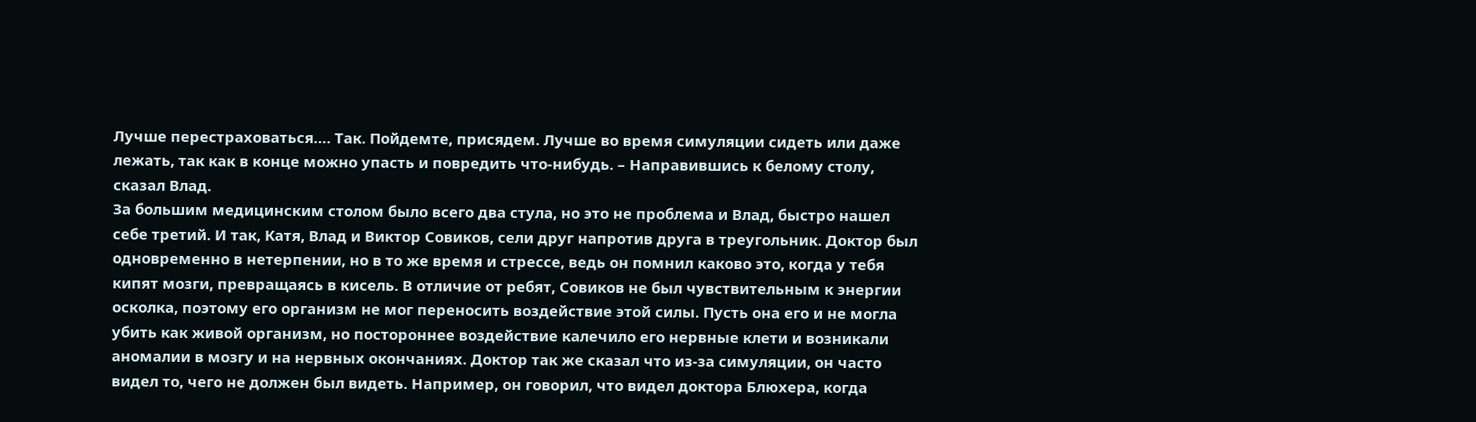Лучше перестраховаться…. Так. Пойдемте, присядем. Лучше во время симуляции сидеть или даже лежать, так как в конце можно упасть и повредить что-нибудь. – Направившись к белому столу, сказал Влад.
За большим медицинским столом было всего два стула, но это не проблема и Влад, быстро нашел себе третий. И так, Катя, Влад и Виктор Совиков, сели друг напротив друга в треугольник. Доктор был одновременно в нетерпении, но в то же время и стрессе, ведь он помнил каково это, когда у тебя кипят мозги, превращаясь в кисель. В отличие от ребят, Совиков не был чувствительным к энергии осколка, поэтому его организм не мог переносить воздействие этой силы. Пусть она его и не могла убить как живой организм, но постороннее воздействие калечило его нервные клети и возникали аномалии в мозгу и на нервных окончаниях. Доктор так же сказал что из-за симуляции, он часто видел то, чего не должен был видеть. Например, он говорил, что видел доктора Блюхера, когда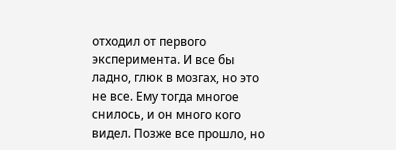отходил от первого эксперимента. И все бы ладно, глюк в мозгах, но это не все. Ему тогда многое снилось, и он много кого видел. Позже все прошло, но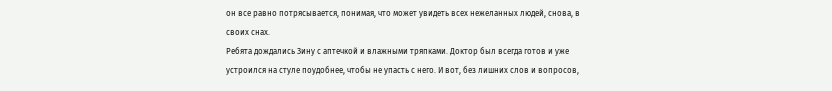он все равно потрясывается, понимая, что может увидеть всех нежеланных людей, снова, в своих снах.
Ребята дождались Зину с аптечкой и влажными тряпками. Доктор был всегда готов и уже устроился на стуле поудобнее, чтобы не упасть с него. И вот, без лишних слов и вопросов,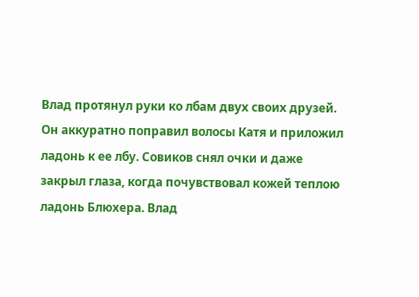Влад протянул руки ко лбам двух своих друзей. Он аккуратно поправил волосы Катя и приложил ладонь к ее лбу. Совиков снял очки и даже закрыл глаза, когда почувствовал кожей теплою ладонь Блюхера. Влад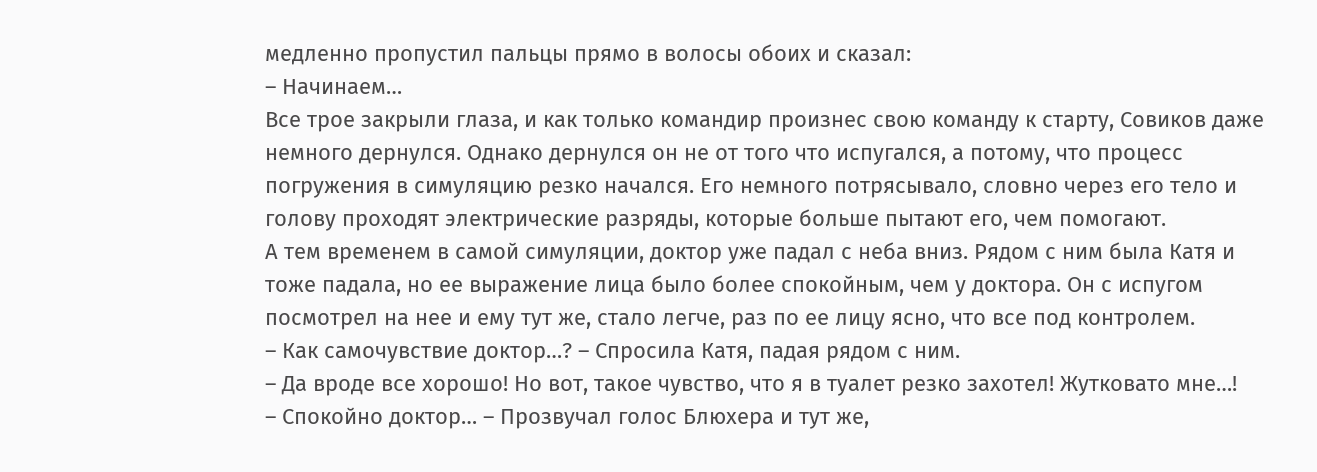медленно пропустил пальцы прямо в волосы обоих и сказал:
– Начинаем…
Все трое закрыли глаза, и как только командир произнес свою команду к старту, Совиков даже немного дернулся. Однако дернулся он не от того что испугался, а потому, что процесс погружения в симуляцию резко начался. Его немного потрясывало, словно через его тело и голову проходят электрические разряды, которые больше пытают его, чем помогают.
А тем временем в самой симуляции, доктор уже падал с неба вниз. Рядом с ним была Катя и тоже падала, но ее выражение лица было более спокойным, чем у доктора. Он с испугом посмотрел на нее и ему тут же, стало легче, раз по ее лицу ясно, что все под контролем.
– Как самочувствие доктор…? – Спросила Катя, падая рядом с ним.
– Да вроде все хорошо! Но вот, такое чувство, что я в туалет резко захотел! Жутковато мне…!
– Спокойно доктор… – Прозвучал голос Блюхера и тут же,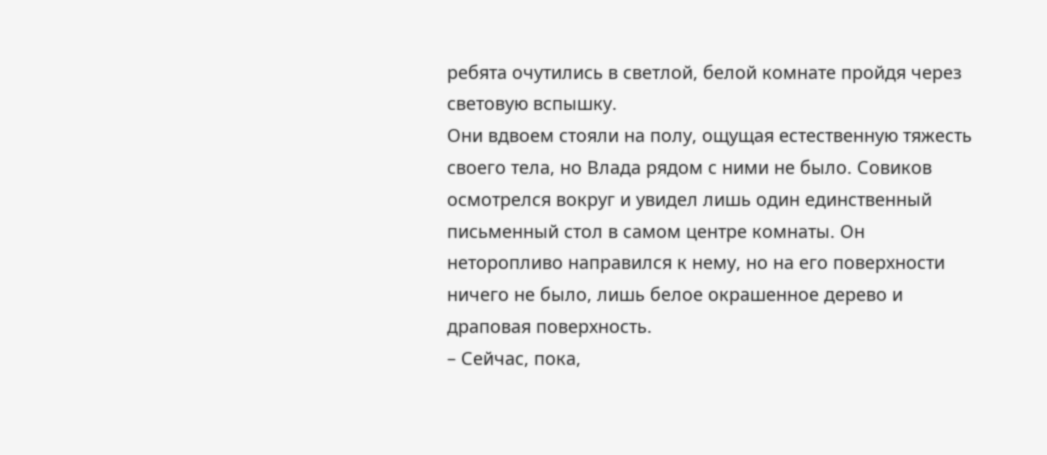ребята очутились в светлой, белой комнате пройдя через световую вспышку.
Они вдвоем стояли на полу, ощущая естественную тяжесть своего тела, но Влада рядом с ними не было. Совиков осмотрелся вокруг и увидел лишь один единственный письменный стол в самом центре комнаты. Он неторопливо направился к нему, но на его поверхности ничего не было, лишь белое окрашенное дерево и драповая поверхность.
– Сейчас, пока,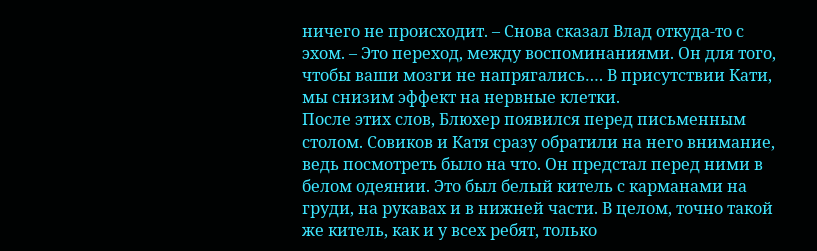ничего не происходит. – Снова сказал Влад откуда-то с эхом. – Это переход, между воспоминаниями. Он для того, чтобы ваши мозги не напрягались…. В присутствии Кати, мы снизим эффект на нервные клетки.
После этих слов, Блюхер появился перед письменным столом. Совиков и Катя сразу обратили на него внимание, ведь посмотреть было на что. Он предстал перед ними в белом одеянии. Это был белый китель с карманами на груди, на рукавах и в нижней части. В целом, точно такой же китель, как и у всех ребят, только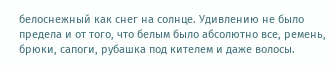белоснежный как снег на солнце. Удивлению не было предела и от того, что белым было абсолютно все, ремень, брюки, сапоги, рубашка под кителем и даже волосы.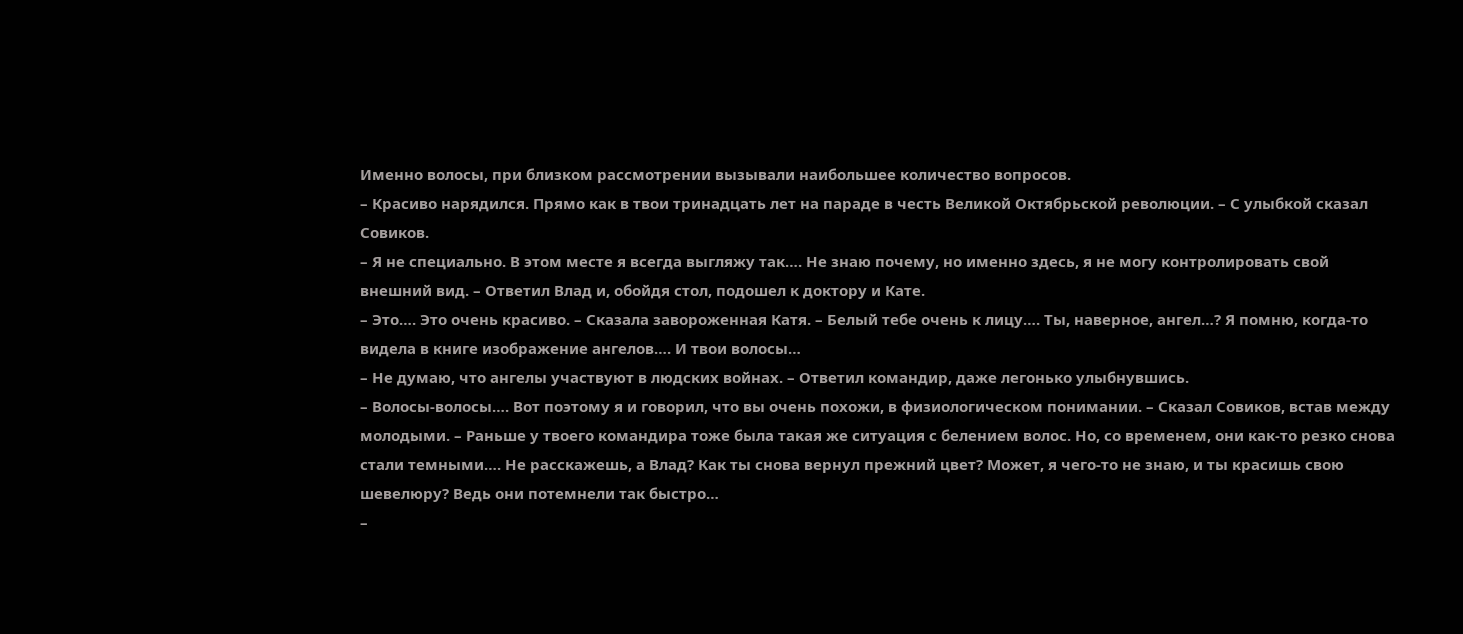Именно волосы, при близком рассмотрении вызывали наибольшее количество вопросов.
– Красиво нарядился. Прямо как в твои тринадцать лет на параде в честь Великой Октябрьской революции. – С улыбкой сказал Совиков.
– Я не специально. В этом месте я всегда выгляжу так…. Не знаю почему, но именно здесь, я не могу контролировать свой внешний вид. – Ответил Влад и, обойдя стол, подошел к доктору и Кате.
– Это…. Это очень красиво. – Сказала завороженная Катя. – Белый тебе очень к лицу…. Ты, наверное, ангел…? Я помню, когда-то видела в книге изображение ангелов…. И твои волосы…
– Не думаю, что ангелы участвуют в людских войнах. – Ответил командир, даже легонько улыбнувшись.
– Волосы-волосы…. Вот поэтому я и говорил, что вы очень похожи, в физиологическом понимании. – Сказал Совиков, встав между молодыми. – Раньше у твоего командира тоже была такая же ситуация с белением волос. Но, со временем, они как-то резко снова стали темными…. Не расскажешь, а Влад? Как ты снова вернул прежний цвет? Может, я чего-то не знаю, и ты красишь свою шевелюру? Ведь они потемнели так быстро…
–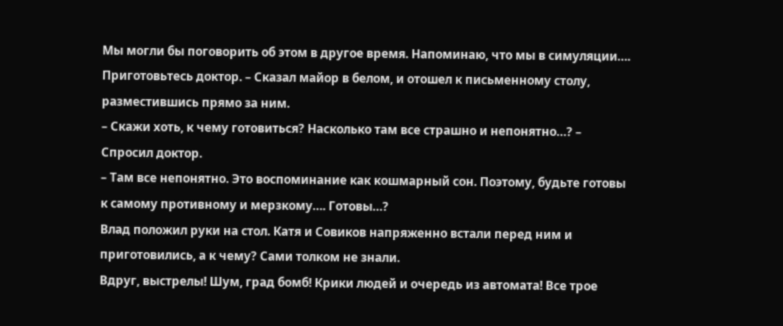Мы могли бы поговорить об этом в другое время. Напоминаю, что мы в симуляции…. Приготовьтесь доктор. – Сказал майор в белом, и отошел к письменному столу, разместившись прямо за ним.
– Скажи хоть, к чему готовиться? Насколько там все страшно и непонятно…? – Спросил доктор.
– Там все непонятно. Это воспоминание как кошмарный сон. Поэтому, будьте готовы к самому противному и мерзкому…. Готовы…?
Влад положил руки на стол. Катя и Совиков напряженно встали перед ним и приготовились, а к чему? Сами толком не знали.
Вдруг, выстрелы! Шум, град бомб! Крики людей и очередь из автомата! Все трое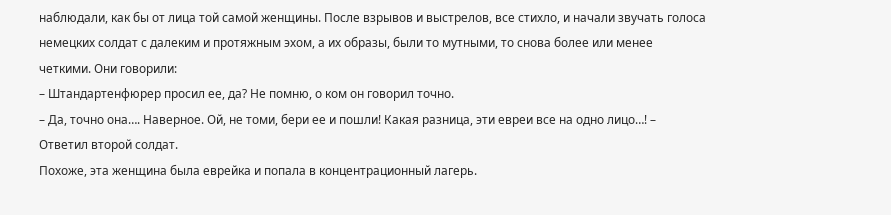наблюдали, как бы от лица той самой женщины. После взрывов и выстрелов, все стихло, и начали звучать голоса немецких солдат с далеким и протяжным эхом, а их образы, были то мутными, то снова более или менее четкими. Они говорили:
– Штандартенфюрер просил ее, да? Не помню, о ком он говорил точно.
– Да, точно она…. Наверное. Ой, не томи, бери ее и пошли! Какая разница, эти евреи все на одно лицо…! – Ответил второй солдат.
Похоже, эта женщина была еврейка и попала в концентрационный лагерь.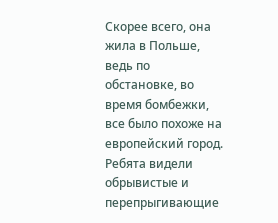Скорее всего, она жила в Польше, ведь по обстановке, во время бомбежки, все было похоже на европейский город. Ребята видели обрывистые и перепрыгивающие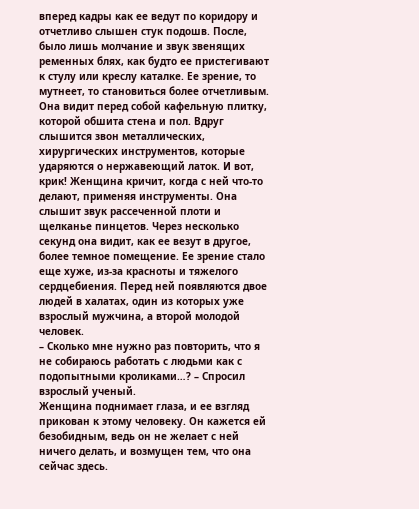вперед кадры как ее ведут по коридору и отчетливо слышен стук подошв. После, было лишь молчание и звук звенящих ременных блях, как будто ее пристегивают к стулу или креслу каталке. Ее зрение, то мутнеет, то становиться более отчетливым. Она видит перед собой кафельную плитку, которой обшита стена и пол. Вдруг слышится звон металлических, хирургических инструментов, которые ударяются о нержавеющий латок. И вот, крик! Женщина кричит, когда с ней что-то делают, применяя инструменты. Она слышит звук рассеченной плоти и щелканье пинцетов. Через несколько секунд она видит, как ее везут в другое, более темное помещение. Ее зрение стало еще хуже, из-за красноты и тяжелого сердцебиения. Перед ней появляются двое людей в халатах, один из которых уже взрослый мужчина, а второй молодой человек.
– Сколько мне нужно раз повторить, что я не собираюсь работать с людьми как с подопытными кроликами…? – Спросил взрослый ученый.
Женщина поднимает глаза, и ее взгляд прикован к этому человеку. Он кажется ей безобидным, ведь он не желает с ней ничего делать, и возмущен тем, что она сейчас здесь.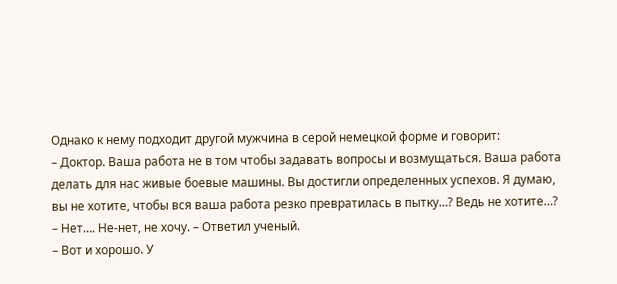Однако к нему подходит другой мужчина в серой немецкой форме и говорит:
– Доктор. Ваша работа не в том чтобы задавать вопросы и возмущаться. Ваша работа делать для нас живые боевые машины. Вы достигли определенных успехов. Я думаю, вы не хотите, чтобы вся ваша работа резко превратилась в пытку…? Ведь не хотите…?
– Нет…. Не-нет, не хочу. – Ответил ученый.
– Вот и хорошо. У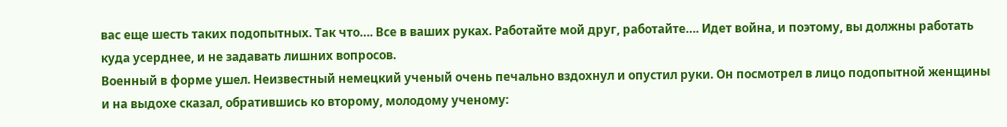вас еще шесть таких подопытных. Так что…. Все в ваших руках. Работайте мой друг, работайте…. Идет война, и поэтому, вы должны работать куда усерднее, и не задавать лишних вопросов.
Военный в форме ушел. Неизвестный немецкий ученый очень печально вздохнул и опустил руки. Он посмотрел в лицо подопытной женщины и на выдохе сказал, обратившись ко второму, молодому ученому: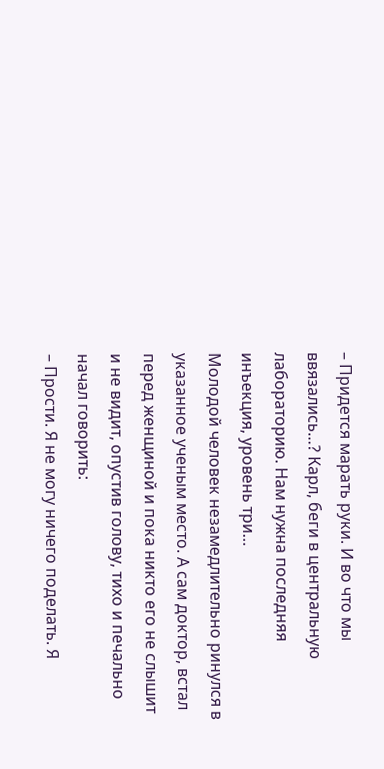– Придется марать руки. И во что мы ввязались…? Карл, беги в центральную лабораторию. Нам нужна последняя инъекция, уровень три…
Молодой человек незамедлительно ринулся в указанное ученым место. А сам доктор, встал перед женщиной и пока никто его не слышит и не видит, опустив голову, тихо и печально начал говорить:
– Прости. Я не могу ничего поделать. Я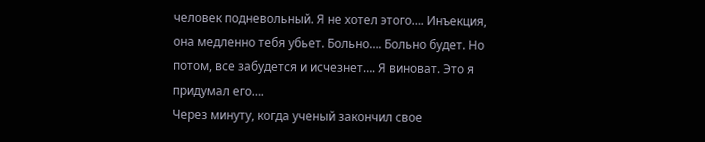человек подневольный. Я не хотел этого…. Инъекция, она медленно тебя убьет. Больно…. Больно будет. Но потом, все забудется и исчезнет…. Я виноват. Это я придумал его….
Через минуту, когда ученый закончил свое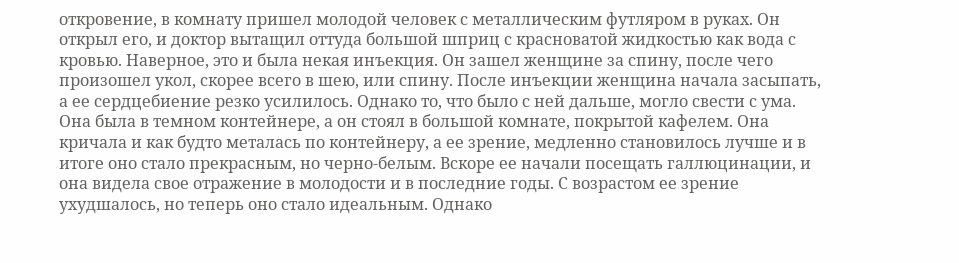откровение, в комнату пришел молодой человек с металлическим футляром в руках. Он открыл его, и доктор вытащил оттуда большой шприц с красноватой жидкостью как вода с кровью. Наверное, это и была некая инъекция. Он зашел женщине за спину, после чего произошел укол, скорее всего в шею, или спину. После инъекции женщина начала засыпать, а ее сердцебиение резко усилилось. Однако то, что было с ней дальше, могло свести с ума. Она была в темном контейнере, а он стоял в большой комнате, покрытой кафелем. Она кричала и как будто металась по контейнеру, а ее зрение, медленно становилось лучше и в итоге оно стало прекрасным, но черно-белым. Вскоре ее начали посещать галлюцинации, и она видела свое отражение в молодости и в последние годы. С возрастом ее зрение ухудшалось, но теперь оно стало идеальным. Однако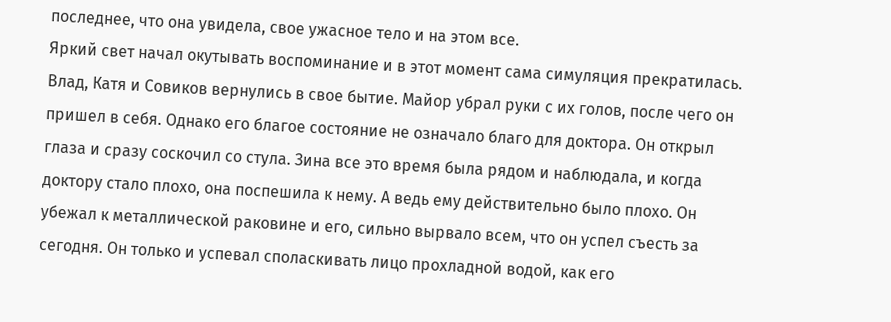последнее, что она увидела, свое ужасное тело и на этом все.
Яркий свет начал окутывать воспоминание и в этот момент сама симуляция прекратилась. Влад, Катя и Совиков вернулись в свое бытие. Майор убрал руки с их голов, после чего он пришел в себя. Однако его благое состояние не означало благо для доктора. Он открыл глаза и сразу соскочил со стула. Зина все это время была рядом и наблюдала, и когда доктору стало плохо, она поспешила к нему. А ведь ему действительно было плохо. Он убежал к металлической раковине и его, сильно вырвало всем, что он успел съесть за сегодня. Он только и успевал споласкивать лицо прохладной водой, как его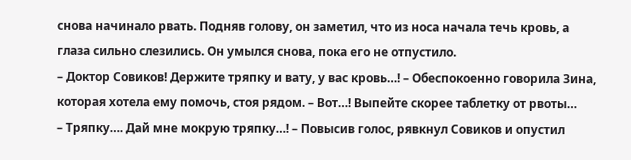снова начинало рвать. Подняв голову, он заметил, что из носа начала течь кровь, а глаза сильно слезились. Он умылся снова, пока его не отпустило.
– Доктор Совиков! Держите тряпку и вату, у вас кровь…! – Обеспокоенно говорила Зина, которая хотела ему помочь, стоя рядом. – Вот…! Выпейте скорее таблетку от рвоты…
– Тряпку…. Дай мне мокрую тряпку…! – Повысив голос, рявкнул Совиков и опустил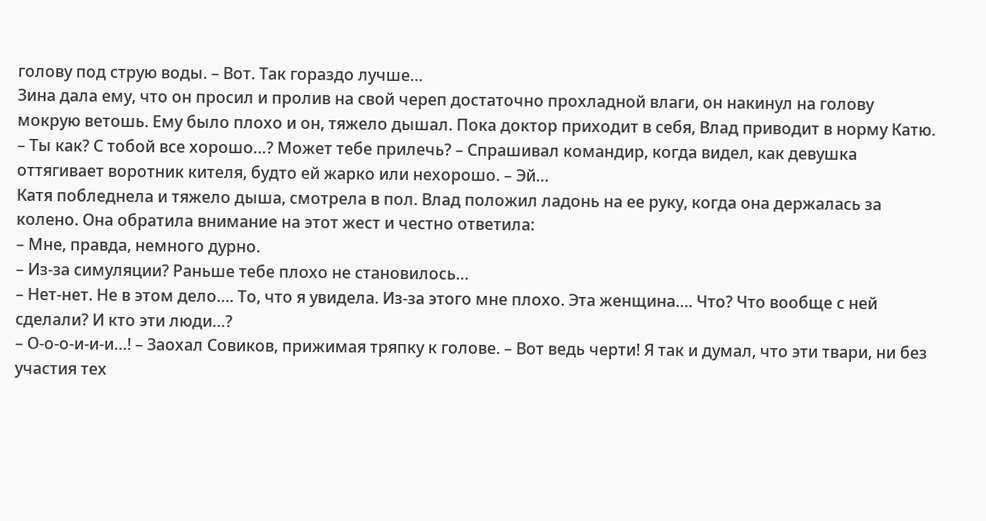голову под струю воды. – Вот. Так гораздо лучше…
Зина дала ему, что он просил и пролив на свой череп достаточно прохладной влаги, он накинул на голову мокрую ветошь. Ему было плохо и он, тяжело дышал. Пока доктор приходит в себя, Влад приводит в норму Катю.
– Ты как? С тобой все хорошо…? Может тебе прилечь? – Спрашивал командир, когда видел, как девушка оттягивает воротник кителя, будто ей жарко или нехорошо. – Эй…
Катя побледнела и тяжело дыша, смотрела в пол. Влад положил ладонь на ее руку, когда она держалась за колено. Она обратила внимание на этот жест и честно ответила:
– Мне, правда, немного дурно.
– Из-за симуляции? Раньше тебе плохо не становилось…
– Нет-нет. Не в этом дело…. То, что я увидела. Из-за этого мне плохо. Эта женщина…. Что? Что вообще с ней сделали? И кто эти люди…?
– О-о-о-и-и-и…! – Заохал Совиков, прижимая тряпку к голове. – Вот ведь черти! Я так и думал, что эти твари, ни без участия тех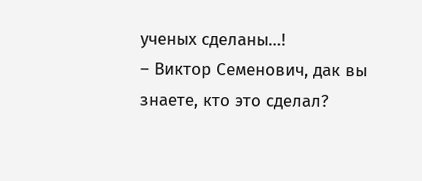ученых сделаны…!
– Виктор Семенович, дак вы знаете, кто это сделал?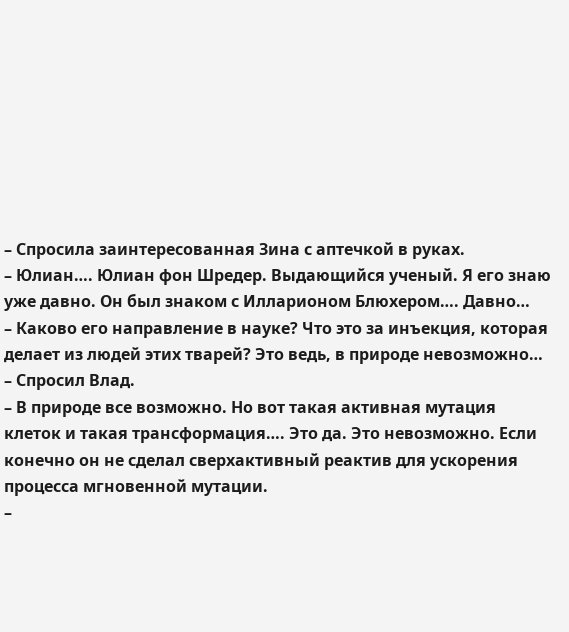– Спросила заинтересованная Зина с аптечкой в руках.
– Юлиан…. Юлиан фон Шредер. Выдающийся ученый. Я его знаю уже давно. Он был знаком с Илларионом Блюхером…. Давно…
– Каково его направление в науке? Что это за инъекция, которая делает из людей этих тварей? Это ведь, в природе невозможно… – Спросил Влад.
– В природе все возможно. Но вот такая активная мутация клеток и такая трансформация…. Это да. Это невозможно. Если конечно он не сделал сверхактивный реактив для ускорения процесса мгновенной мутации.
–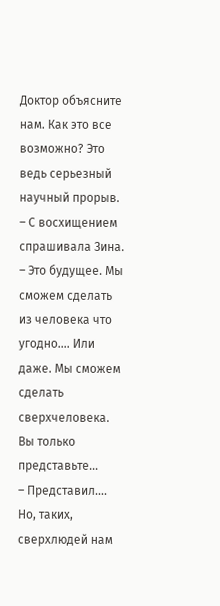Доктор объясните нам. Как это все возможно? Это ведь серьезный научный прорыв. – С восхищением спрашивала Зина. – Это будущее. Мы сможем сделать из человека что угодно…. Или даже. Мы сможем сделать сверхчеловека. Вы только представьте…
– Представил…. Но, таких, сверхлюдей нам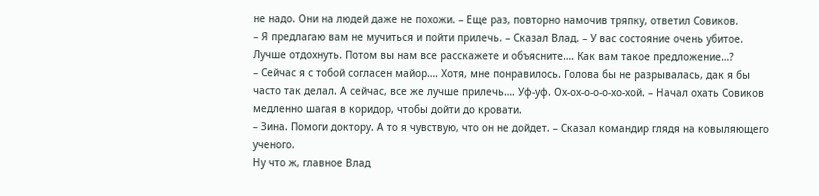не надо. Они на людей даже не похожи. – Еще раз, повторно намочив тряпку, ответил Совиков.
– Я предлагаю вам не мучиться и пойти прилечь. – Сказал Влад. – У вас состояние очень убитое. Лучше отдохнуть. Потом вы нам все расскажете и объясните…. Как вам такое предложение…?
– Сейчас я с тобой согласен майор…. Хотя, мне понравилось. Голова бы не разрывалась, дак я бы часто так делал. А сейчас, все же лучше прилечь…. Уф-уф. Ох-ох-о-о-о-хо-хой. – Начал охать Совиков медленно шагая в коридор, чтобы дойти до кровати.
– Зина. Помоги доктору. А то я чувствую, что он не дойдет. – Сказал командир глядя на ковыляющего ученого.
Ну что ж, главное Влад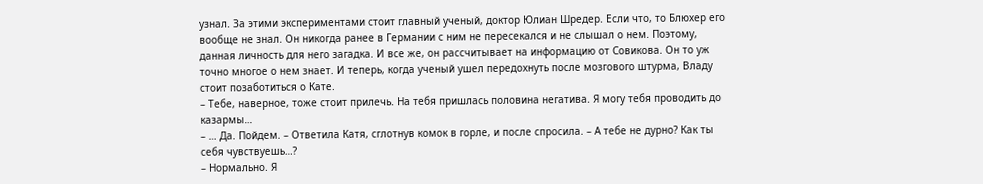узнал. За этими экспериментами стоит главный ученый, доктор Юлиан Шредер. Если что, то Блюхер его вообще не знал. Он никогда ранее в Германии с ним не пересекался и не слышал о нем. Поэтому, данная личность для него загадка. И все же, он рассчитывает на информацию от Совикова. Он то уж точно многое о нем знает. И теперь, когда ученый ушел передохнуть после мозгового штурма, Владу стоит позаботиться о Кате.
– Тебе, наверное, тоже стоит прилечь. На тебя пришлась половина негатива. Я могу тебя проводить до казармы…
– … Да. Пойдем. – Ответила Катя, сглотнув комок в горле, и после спросила. – А тебе не дурно? Как ты себя чувствуешь…?
– Нормально. Я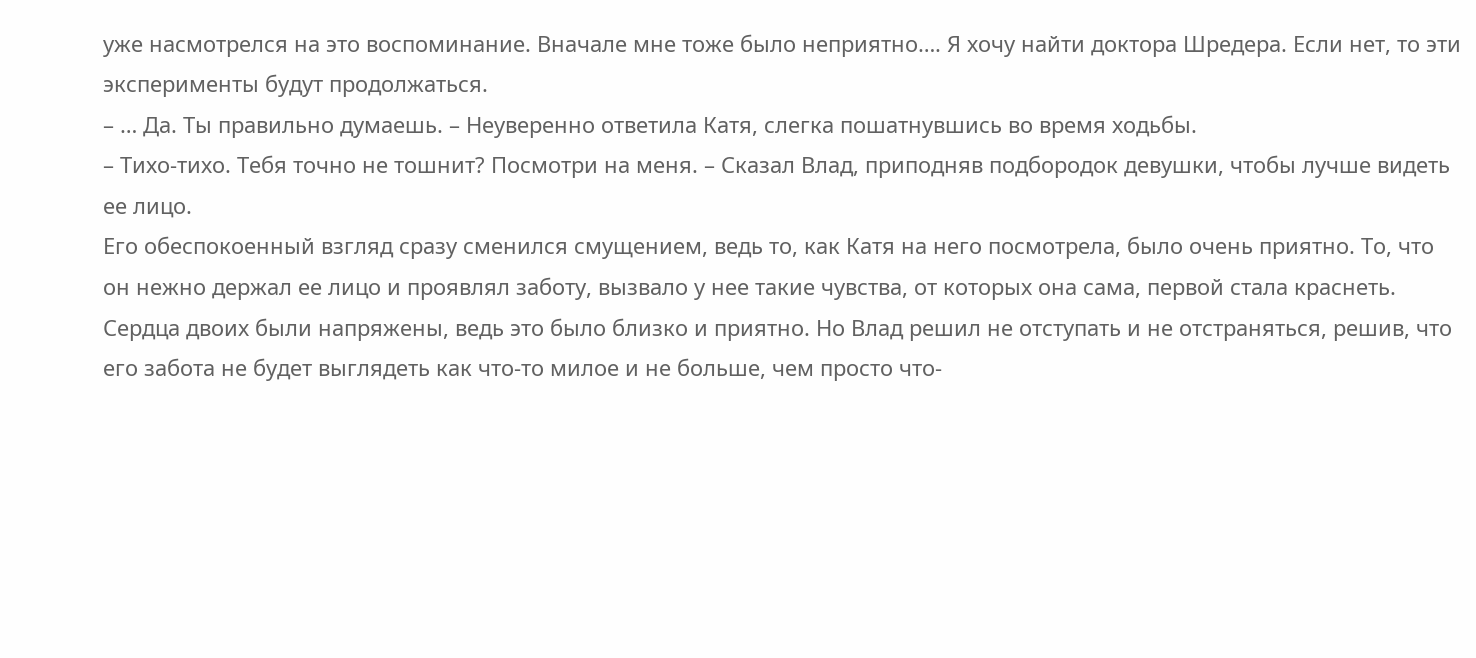уже насмотрелся на это воспоминание. Вначале мне тоже было неприятно…. Я хочу найти доктора Шредера. Если нет, то эти эксперименты будут продолжаться.
– … Да. Ты правильно думаешь. – Неуверенно ответила Катя, слегка пошатнувшись во время ходьбы.
– Тихо-тихо. Тебя точно не тошнит? Посмотри на меня. – Сказал Влад, приподняв подбородок девушки, чтобы лучше видеть ее лицо.
Его обеспокоенный взгляд сразу сменился смущением, ведь то, как Катя на него посмотрела, было очень приятно. То, что он нежно держал ее лицо и проявлял заботу, вызвало у нее такие чувства, от которых она сама, первой стала краснеть. Сердца двоих были напряжены, ведь это было близко и приятно. Но Влад решил не отступать и не отстраняться, решив, что его забота не будет выглядеть как что-то милое и не больше, чем просто что-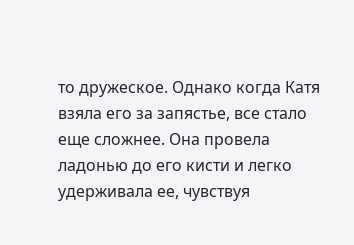то дружеское. Однако когда Катя взяла его за запястье, все стало еще сложнее. Она провела ладонью до его кисти и легко удерживала ее, чувствуя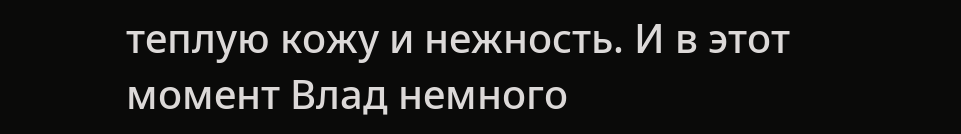теплую кожу и нежность. И в этот момент Влад немного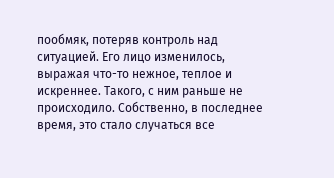пообмяк, потеряв контроль над ситуацией. Его лицо изменилось, выражая что-то нежное, теплое и искреннее. Такого, с ним раньше не происходило. Собственно, в последнее время, это стало случаться все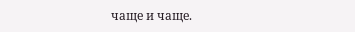чаще и чаще.